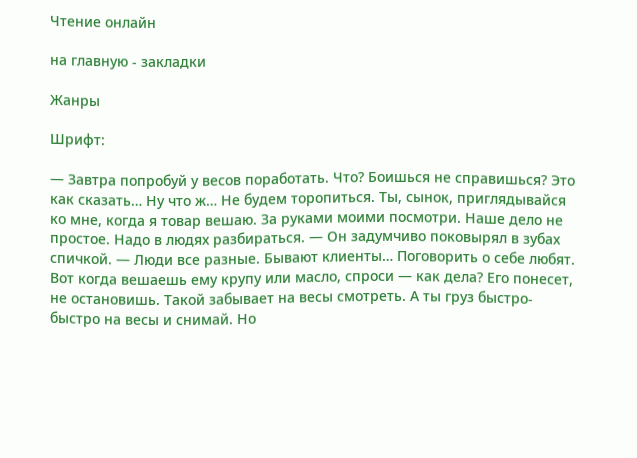Чтение онлайн

на главную - закладки

Жанры

Шрифт:

— Завтра попробуй у весов поработать. Что? Боишься не справишься? Это как сказать… Ну что ж… Не будем торопиться. Ты, сынок, приглядывайся ко мне, когда я товар вешаю. За руками моими посмотри. Наше дело не простое. Надо в людях разбираться. — Он задумчиво поковырял в зубах спичкой. — Люди все разные. Бывают клиенты… Поговорить о себе любят. Вот когда вешаешь ему крупу или масло, спроси — как дела? Его понесет, не остановишь. Такой забывает на весы смотреть. А ты груз быстро-быстро на весы и снимай. Но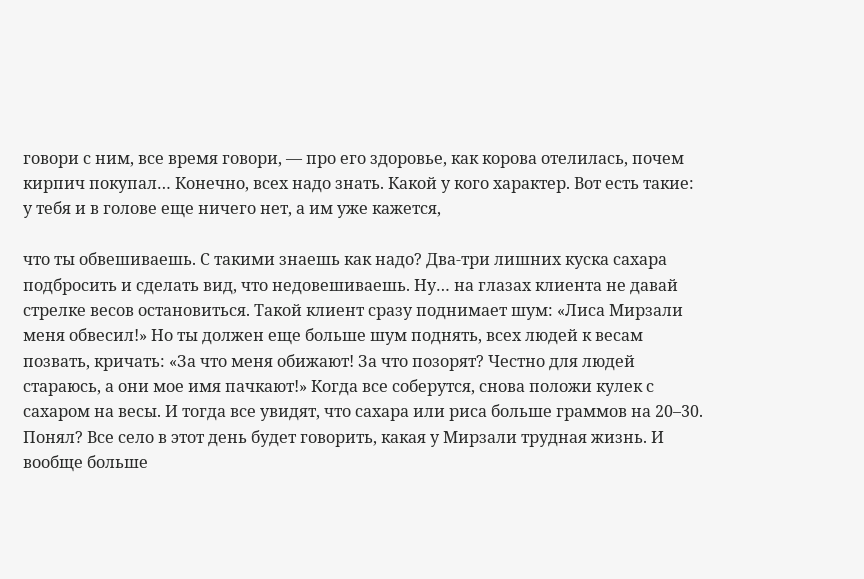говори с ним, все время говори, — про его здоровье, как корова отелилась, почем кирпич покупал… Конечно, всех надо знать. Какой у кого характер. Вот есть такие: у тебя и в голове еще ничего нет, а им уже кажется,

что ты обвешиваешь. С такими знаешь как надо? Два-три лишних куска сахара подбросить и сделать вид, что недовешиваешь. Ну… на глазах клиента не давай стрелке весов остановиться. Такой клиент сразу поднимает шум: «Лиса Мирзали меня обвесил!» Но ты должен еще больше шум поднять, всех людей к весам позвать, кричать: «За что меня обижают! За что позорят? Честно для людей стараюсь, а они мое имя пачкают!» Когда все соберутся, снова положи кулек с сахаром на весы. И тогда все увидят, что сахара или риса больше граммов на 20–30. Понял? Все село в этот день будет говорить, какая у Мирзали трудная жизнь. И вообще больше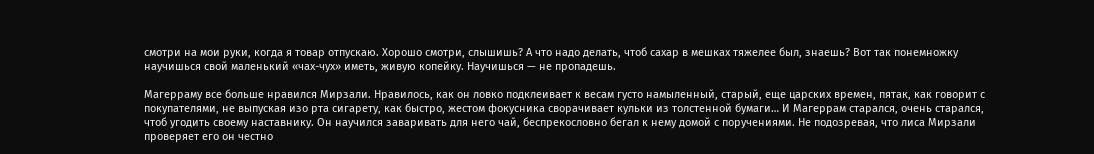смотри на мои руки, когда я товар отпускаю. Хорошо смотри, слышишь? А что надо делать, чтоб сахар в мешках тяжелее был, знаешь? Вот так понемножку научишься свой маленький «чах-чух» иметь, живую копейку. Научишься — не пропадешь.

Магерраму все больше нравился Мирзали. Нравилось, как он ловко подклеивает к весам густо намыленный, старый, еще царских времен, пятак, как говорит с покупателями, не выпуская изо рта сигарету, как быстро, жестом фокусника сворачивает кульки из толстенной бумаги… И Магеррам старался, очень старался, чтоб угодить своему наставнику. Он научился заваривать для него чай, беспрекословно бегал к нему домой с поручениями. Не подозревая, что лиса Мирзали проверяет его он честно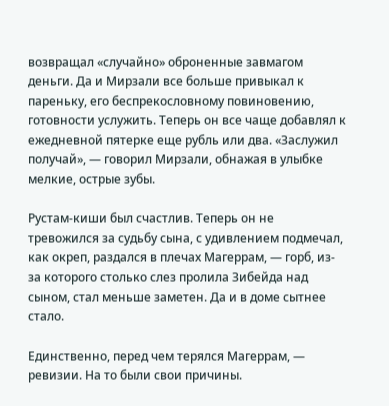возвращал «случайно» оброненные завмагом деньги. Да и Мирзали все больше привыкал к пареньку, его беспрекословному повиновению, готовности услужить. Теперь он все чаще добавлял к ежедневной пятерке еще рубль или два. «Заслужил получай», — говорил Мирзали, обнажая в улыбке мелкие, острые зубы.

Рустам-киши был счастлив. Теперь он не тревожился за судьбу сына, с удивлением подмечал, как окреп, раздался в плечах Магеррам, — горб, из-за которого столько слез пролила Зибейда над сыном, стал меньше заметен. Да и в доме сытнее стало.

Единственно, перед чем терялся Магеррам, — ревизии. На то были свои причины.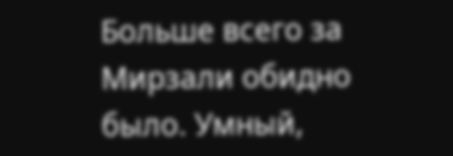Больше всего за Мирзали обидно было. Умный,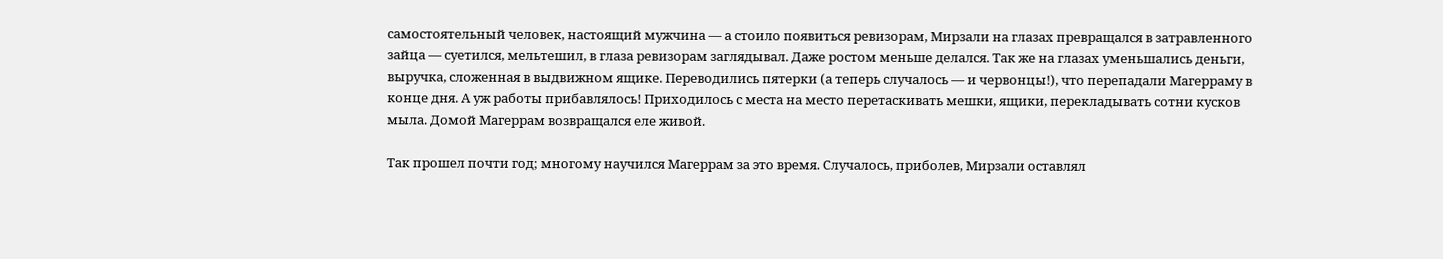самостоятельный человек, настоящий мужчина — а стоило появиться ревизорам, Мирзали на глазах превращался в затравленного зайца — суетился, мельтешил, в глаза ревизорам заглядывал. Даже ростом меньше делался. Так же на глазах уменьшались деньги, выручка, сложенная в выдвижном ящике. Переводились пятерки (а теперь случалось — и червонцы!), что перепадали Магерраму в конце дня. А уж работы прибавлялось! Приходилось с места на место перетаскивать мешки, ящики, перекладывать сотни кусков мыла. Домой Магеррам возвращался еле живой.

Так прошел почти год; многому научился Магеррам за это время. Случалось, приболев, Мирзали оставлял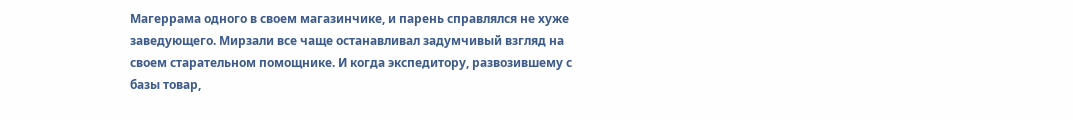Магеррама одного в своем магазинчике, и парень справлялся не хуже заведующего. Мирзали все чаще останавливал задумчивый взгляд на своем старательном помощнике. И когда экспедитору, развозившему с базы товар,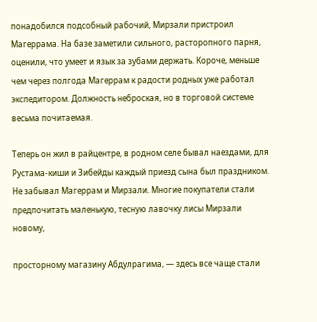понадобился подсобный рабочий, Мирзали пристроил Магеррама. На базе заметили сильного, расторопного парня, оценили, что умеет и язык за зубами держать. Короче, меньше чем через полгода Магеррам к радости родных уже работал экспедитором. Должность неброская, но в торговой системе весьма почитаемая.

Теперь он жил в райцентре, в родном селе бывал наездами, для Рустама-киши и Зибейды каждый приезд сына был праздником. Не забывал Магеррам и Мирзали. Многие покупатели стали предпочитать маленькую, тесную лавочку лисы Мирзали новому,

просторному магазину Абдулрагима, — здесь все чаще стали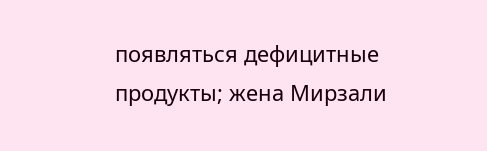появляться дефицитные продукты; жена Мирзали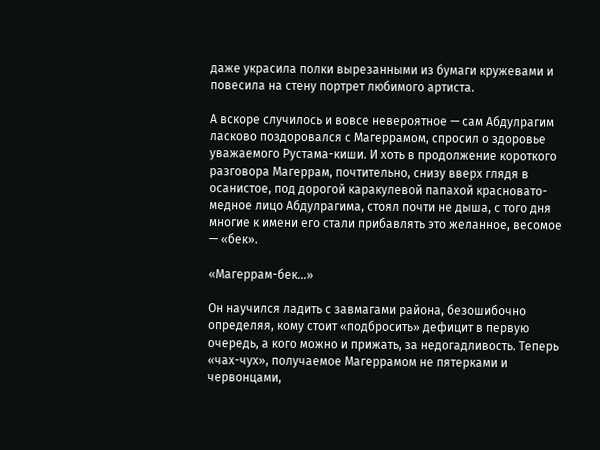даже украсила полки вырезанными из бумаги кружевами и повесила на стену портрет любимого артиста.

А вскоре случилось и вовсе невероятное — сам Абдулрагим ласково поздоровался с Магеррамом, спросил о здоровье уважаемого Рустама-киши. И хоть в продолжение короткого разговора Магеррам, почтительно, снизу вверх глядя в осанистое, под дорогой каракулевой папахой красновато-медное лицо Абдулрагима, стоял почти не дыша, с того дня многие к имени его стали прибавлять это желанное, весомое — «бек».

«Магеррам-бек…»

Он научился ладить с завмагами района, безошибочно определяя, кому стоит «подбросить» дефицит в первую очередь, а кого можно и прижать, за недогадливость. Теперь «чах-чух», получаемое Магеррамом не пятерками и червонцами,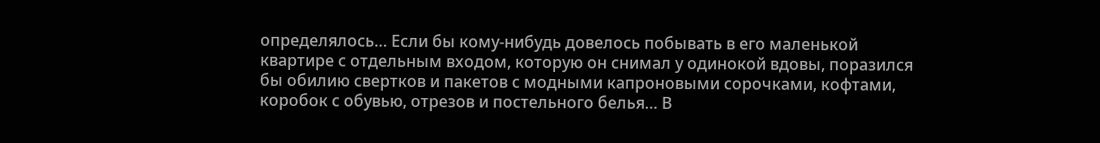определялось… Если бы кому-нибудь довелось побывать в его маленькой квартире с отдельным входом, которую он снимал у одинокой вдовы, поразился бы обилию свертков и пакетов с модными капроновыми сорочками, кофтами, коробок с обувью, отрезов и постельного белья… В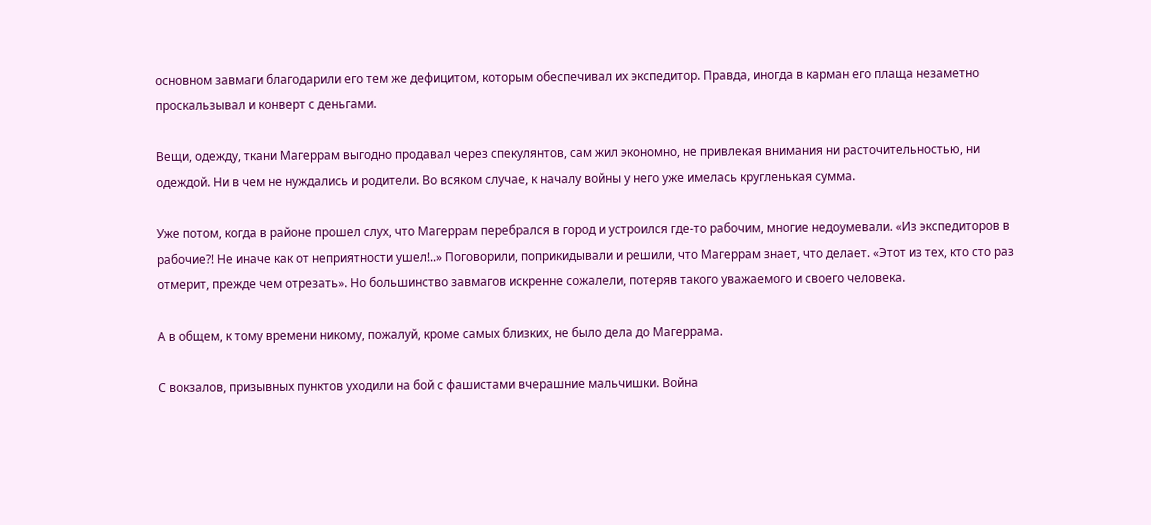основном завмаги благодарили его тем же дефицитом, которым обеспечивал их экспедитор. Правда, иногда в карман его плаща незаметно проскальзывал и конверт с деньгами.

Вещи, одежду, ткани Магеррам выгодно продавал через спекулянтов, сам жил экономно, не привлекая внимания ни расточительностью, ни одеждой. Ни в чем не нуждались и родители. Во всяком случае, к началу войны у него уже имелась кругленькая сумма.

Уже потом, когда в районе прошел слух, что Магеррам перебрался в город и устроился где-то рабочим, многие недоумевали. «Из экспедиторов в рабочие?! Не иначе как от неприятности ушел!..» Поговорили, поприкидывали и решили, что Магеррам знает, что делает. «Этот из тех, кто сто раз отмерит, прежде чем отрезать». Но большинство завмагов искренне сожалели, потеряв такого уважаемого и своего человека.

А в общем, к тому времени никому, пожалуй, кроме самых близких, не было дела до Магеррама.

С вокзалов, призывных пунктов уходили на бой с фашистами вчерашние мальчишки. Война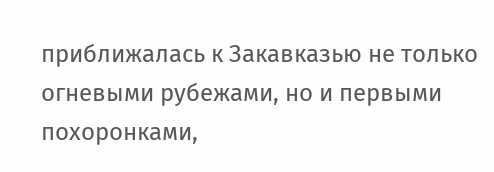приближалась к Закавказью не только огневыми рубежами, но и первыми похоронками,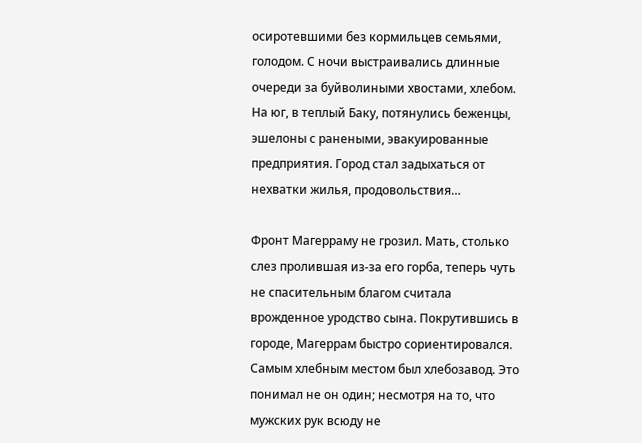осиротевшими без кормильцев семьями, голодом. С ночи выстраивались длинные очереди за буйволиными хвостами, хлебом. На юг, в теплый Баку, потянулись беженцы, эшелоны с ранеными, эвакуированные предприятия. Город стал задыхаться от нехватки жилья, продовольствия…

Фронт Магерраму не грозил. Мать, столько слез пролившая из-за его горба, теперь чуть не спасительным благом считала врожденное уродство сына. Покрутившись в городе, Магеррам быстро сориентировался. Самым хлебным местом был хлебозавод. Это понимал не он один; несмотря на то, что мужских рук всюду не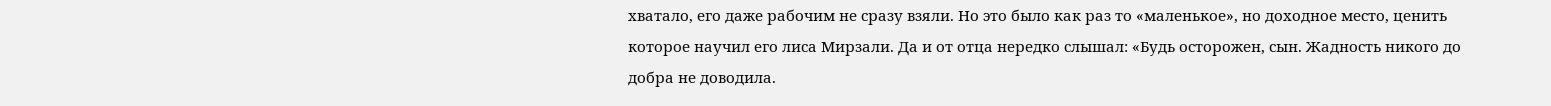хватало, его даже рабочим не сразу взяли. Но это было как раз то «маленькое», но доходное место, ценить которое научил его лиса Мирзали. Да и от отца нередко слышал: «Будь осторожен, сын. Жадность никого до добра не доводила.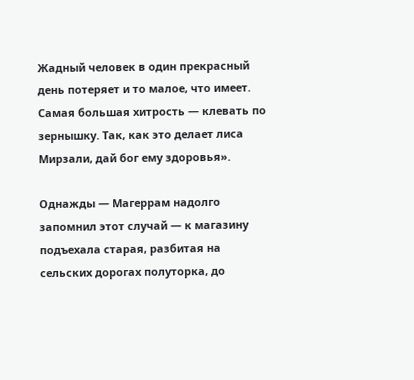Жадный человек в один прекрасный день потеряет и то малое, что имеет. Самая большая хитрость — клевать по зернышку. Так, как это делает лиса Мирзали, дай бог ему здоровья».

Однажды — Магеррам надолго запомнил этот случай — к магазину подъехала старая, разбитая на сельских дорогах полуторка, до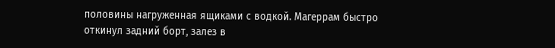половины нагруженная ящиками с водкой. Магеррам быстро откинул задний борт, залез в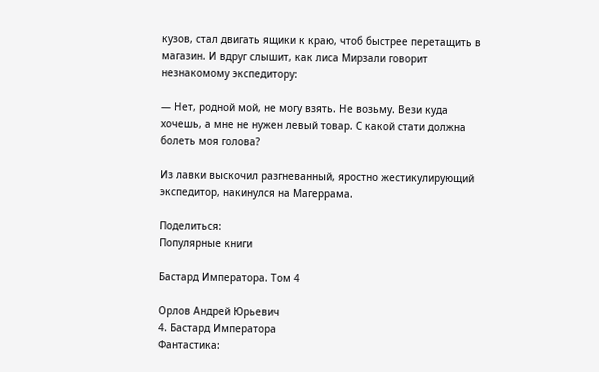кузов, стал двигать ящики к краю, чтоб быстрее перетащить в магазин. И вдруг слышит, как лиса Мирзали говорит незнакомому экспедитору:

— Нет, родной мой, не могу взять. Не возьму. Вези куда хочешь, а мне не нужен левый товар. С какой стати должна болеть моя голова?

Из лавки выскочил разгневанный, яростно жестикулирующий экспедитор, накинулся на Магеррама.

Поделиться:
Популярные книги

Бастард Императора. Том 4

Орлов Андрей Юрьевич
4. Бастард Императора
Фантастика: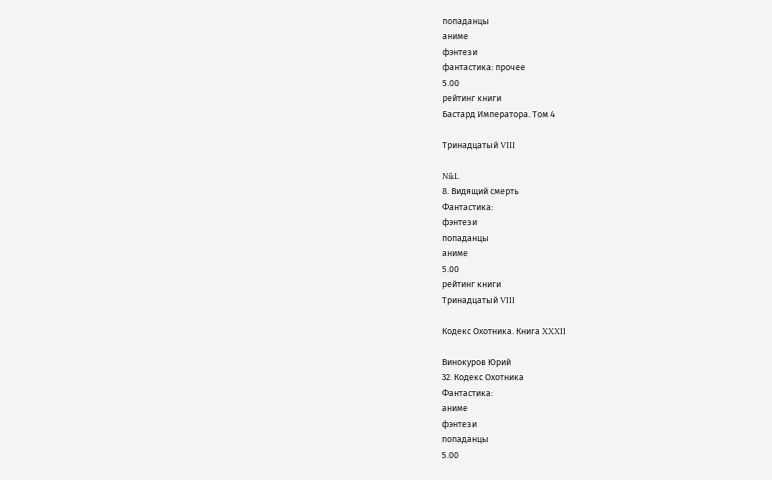попаданцы
аниме
фэнтези
фантастика: прочее
5.00
рейтинг книги
Бастард Императора. Том 4

Тринадцатый VIII

NikL
8. Видящий смерть
Фантастика:
фэнтези
попаданцы
аниме
5.00
рейтинг книги
Тринадцатый VIII

Кодекс Охотника. Книга XXXII

Винокуров Юрий
32. Кодекс Охотника
Фантастика:
аниме
фэнтези
попаданцы
5.00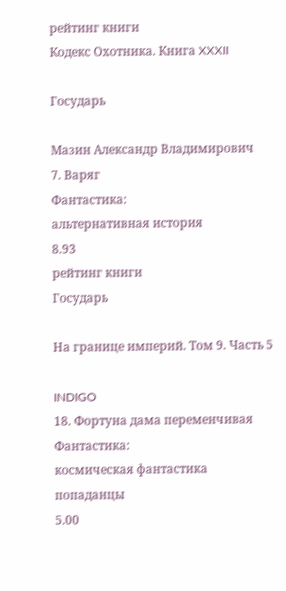рейтинг книги
Кодекс Охотника. Книга XXXII

Государь

Мазин Александр Владимирович
7. Варяг
Фантастика:
альтернативная история
8.93
рейтинг книги
Государь

На границе империй. Том 9. Часть 5

INDIGO
18. Фортуна дама переменчивая
Фантастика:
космическая фантастика
попаданцы
5.00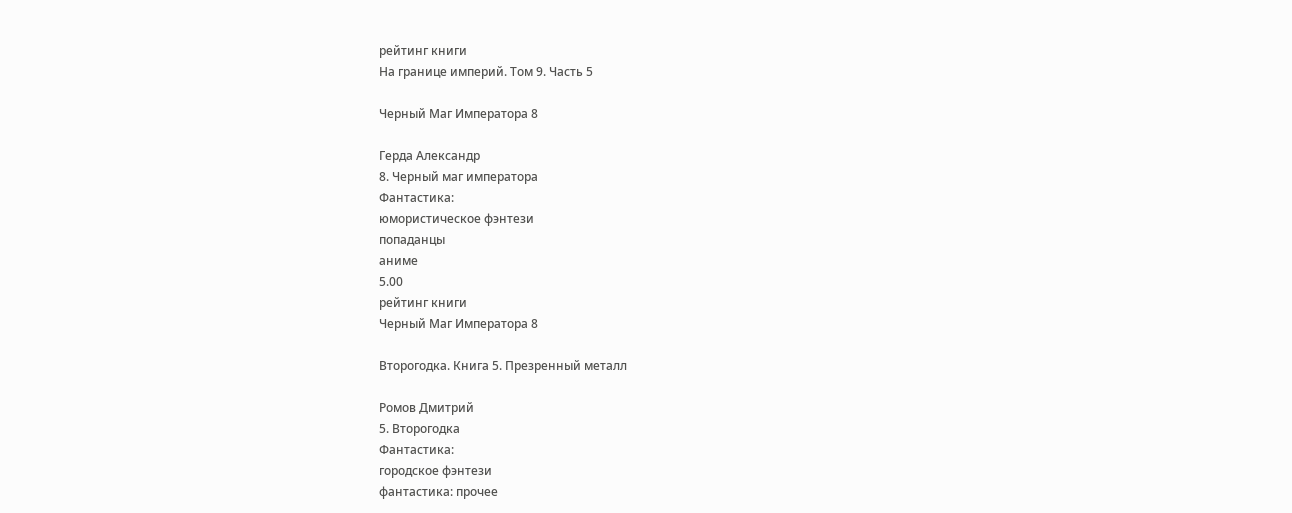рейтинг книги
На границе империй. Том 9. Часть 5

Черный Маг Императора 8

Герда Александр
8. Черный маг императора
Фантастика:
юмористическое фэнтези
попаданцы
аниме
5.00
рейтинг книги
Черный Маг Императора 8

Второгодка. Книга 5. Презренный металл

Ромов Дмитрий
5. Второгодка
Фантастика:
городское фэнтези
фантастика: прочее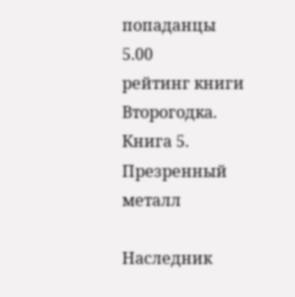попаданцы
5.00
рейтинг книги
Второгодка. Книга 5. Презренный металл

Наследник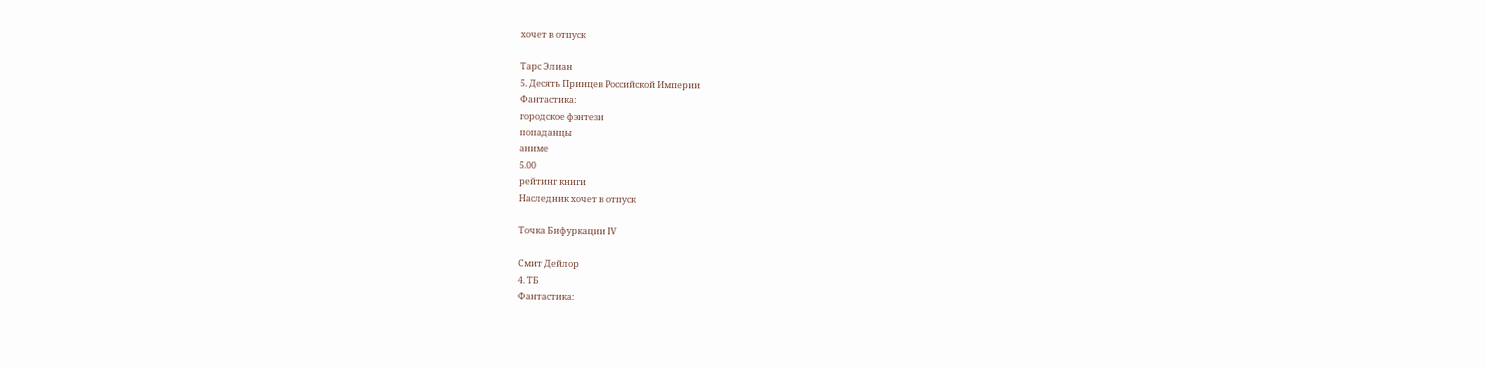хочет в отпуск

Тарс Элиан
5. Десять Принцев Российской Империи
Фантастика:
городское фэнтези
попаданцы
аниме
5.00
рейтинг книги
Наследник хочет в отпуск

Точка Бифуркации IV

Смит Дейлор
4. ТБ
Фантастика: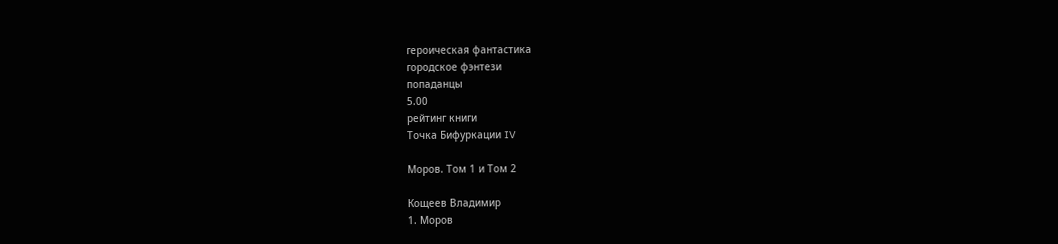героическая фантастика
городское фэнтези
попаданцы
5.00
рейтинг книги
Точка Бифуркации IV

Моров. Том 1 и Том 2

Кощеев Владимир
1. Моров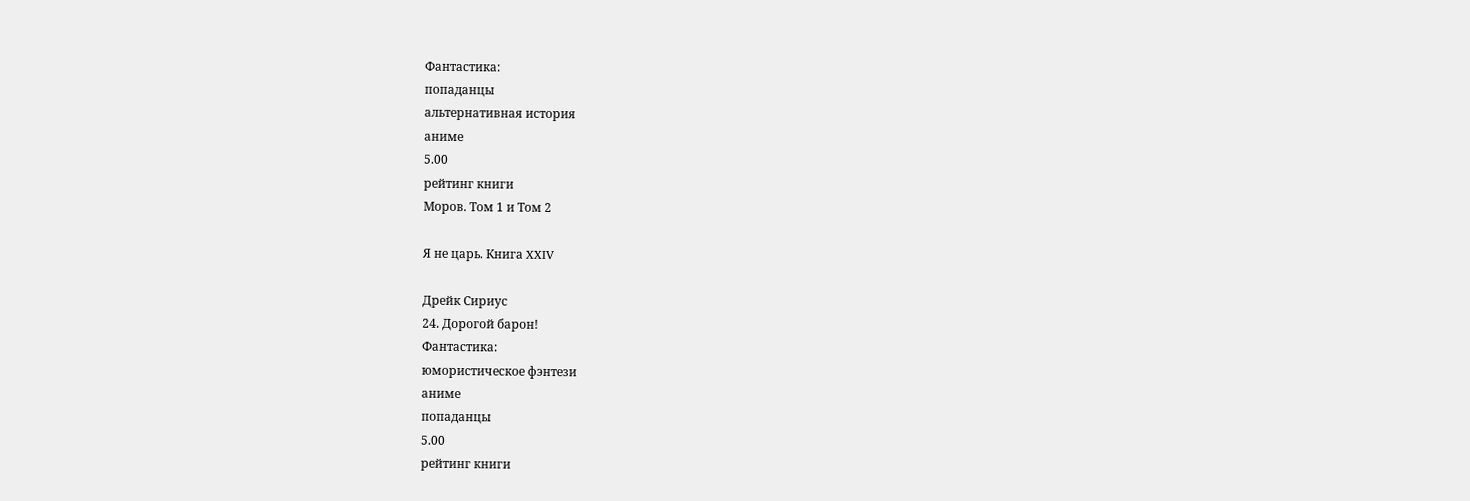Фантастика:
попаданцы
альтернативная история
аниме
5.00
рейтинг книги
Моров. Том 1 и Том 2

Я не царь. Книга XXIV

Дрейк Сириус
24. Дорогой барон!
Фантастика:
юмористическое фэнтези
аниме
попаданцы
5.00
рейтинг книги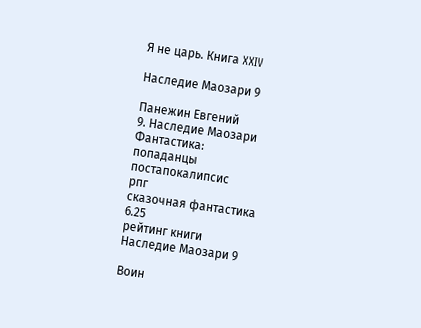Я не царь. Книга XXIV

Наследие Маозари 9

Панежин Евгений
9. Наследие Маозари
Фантастика:
попаданцы
постапокалипсис
рпг
сказочная фантастика
6.25
рейтинг книги
Наследие Маозари 9

Воин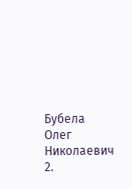Бубела Олег Николаевич
2.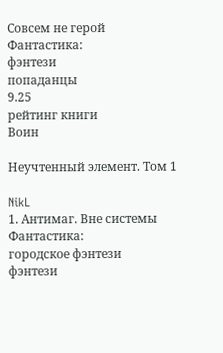Совсем не герой
Фантастика:
фэнтези
попаданцы
9.25
рейтинг книги
Воин

Неучтенный элемент. Том 1

NikL
1. Антимаг. Вне системы
Фантастика:
городское фэнтези
фэнтези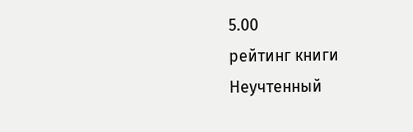5.00
рейтинг книги
Неучтенный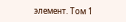элемент. Том 1